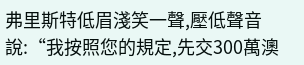弗里斯特低眉淺笑一聲,壓低聲音說:“我按照您的規定,先交300萬澳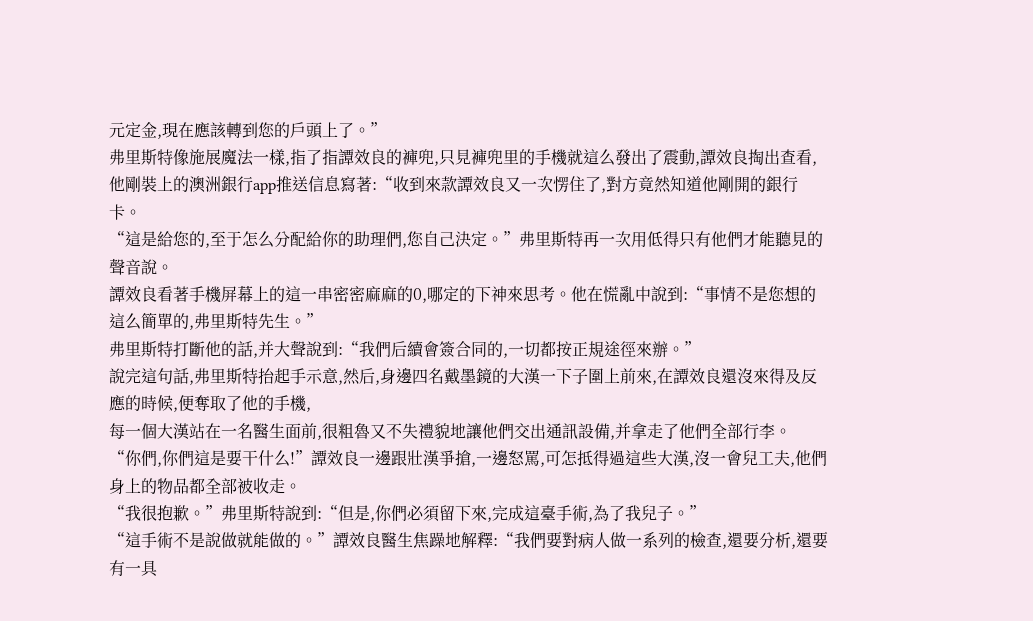元定金,現在應該轉到您的戶頭上了。”
弗里斯特像施展魔法一樣,指了指譚效良的褲兜,只見褲兜里的手機就這么發出了震動,譚效良掏出查看,他剛裝上的澳洲銀行app推送信息寫著:“收到來款譚效良又一次愣住了,對方竟然知道他剛開的銀行卡。
“這是給您的,至于怎么分配給你的助理們,您自己決定。”弗里斯特再一次用低得只有他們才能聽見的聲音說。
譚效良看著手機屏幕上的這一串密密麻麻的0,哪定的下神來思考。他在慌亂中說到:“事情不是您想的這么簡單的,弗里斯特先生。”
弗里斯特打斷他的話,并大聲說到:“我們后續會簽合同的,一切都按正規途徑來辦。”
說完這句話,弗里斯特抬起手示意,然后,身邊四名戴墨鏡的大漢一下子圍上前來,在譚效良還沒來得及反應的時候,便奪取了他的手機,
每一個大漢站在一名醫生面前,很粗魯又不失禮貌地讓他們交出通訊設備,并拿走了他們全部行李。
“你們,你們這是要干什么!”譚效良一邊跟壯漢爭搶,一邊怒罵,可怎抵得過這些大漢,沒一會兒工夫,他們身上的物品都全部被收走。
“我很抱歉。”弗里斯特說到:“但是,你們必須留下來,完成這臺手術,為了我兒子。”
“這手術不是說做就能做的。”譚效良醫生焦躁地解釋:“我們要對病人做一系列的檢查,還要分析,還要有一具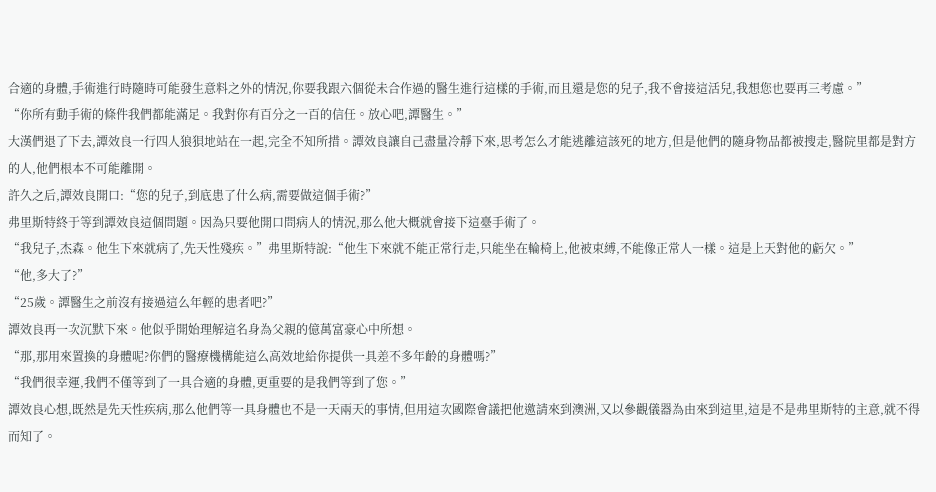合適的身體,手術進行時隨時可能發生意料之外的情況,你要我跟六個從未合作過的醫生進行這樣的手術,而且還是您的兒子,我不會接這活兒,我想您也要再三考慮。”
“你所有動手術的條件我們都能滿足。我對你有百分之一百的信任。放心吧,譚醫生。”
大漢們退了下去,譚效良一行四人狼狽地站在一起,完全不知所措。譚效良讓自己盡量冷靜下來,思考怎么才能逃離這該死的地方,但是他們的隨身物品都被搜走,醫院里都是對方的人,他們根本不可能離開。
許久之后,譚效良開口:“您的兒子,到底患了什么病,需要做這個手術?”
弗里斯特終于等到譚效良這個問題。因為只要他開口問病人的情況,那么他大概就會接下這臺手術了。
“我兒子,杰森。他生下來就病了,先天性殘疾。”弗里斯特說:“他生下來就不能正常行走,只能坐在輪椅上,他被束縛,不能像正常人一樣。這是上天對他的虧欠。”
“他,多大了?”
“25歲。譚醫生之前沒有接過這么年輕的患者吧?”
譚效良再一次沉默下來。他似乎開始理解這名身為父親的億萬富豪心中所想。
“那,那用來置換的身體呢?你們的醫療機構能這么高效地給你提供一具差不多年齡的身體嗎?”
“我們很幸運,我們不僅等到了一具合適的身體,更重要的是我們等到了您。”
譚效良心想,既然是先天性疾病,那么他們等一具身體也不是一天兩天的事情,但用這次國際會議把他邀請來到澳洲,又以參觀儀器為由來到這里,這是不是弗里斯特的主意,就不得而知了。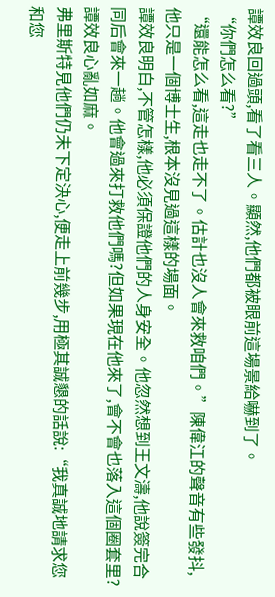譚效良回過頭,看了看三人。顯然,他們都被眼前這場景給嚇到了。
“你們怎么看?”
“還能怎么看,這走也走不了。估計也沒人會來救咱們。”陳偉江的聲音有些發抖,他只是一個博士生,根本沒見過這樣的場面。
譚效良明白,不管怎樣,他必須保證他們的人身安全。他忽然想到王文濤,他說簽完合同后會來一趟。他會過來打救他們嗎?但如果現在他來了,會不會也落入這個圈套里?譚效良心亂如麻。
弗里斯特見他們仍未下定決心,便走上前幾步,用極其誠懇的話說:“我真誠地請求您和您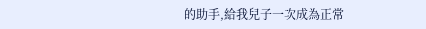的助手,給我兒子一次成為正常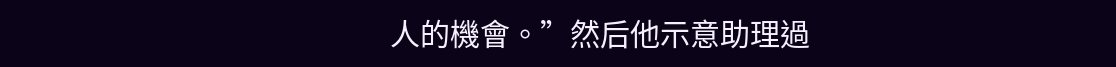人的機會。”然后他示意助理過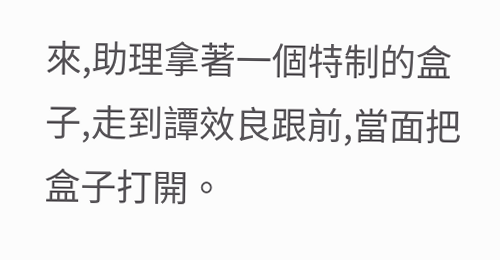來,助理拿著一個特制的盒子,走到譚效良跟前,當面把盒子打開。